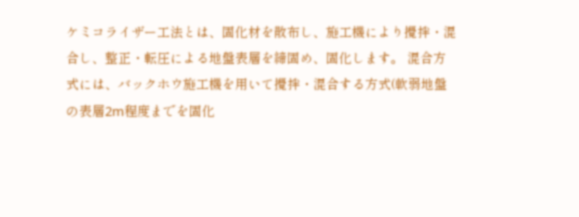ケミコライザー工法とは、固化材を散布し、施工機により攪拌・混合し、整正・転圧による地盤表層を締固め、固化します。 混合方式には、バックホウ施工機を用いて攪拌・混合する方式(軟弱地盤の表層2m程度までを固化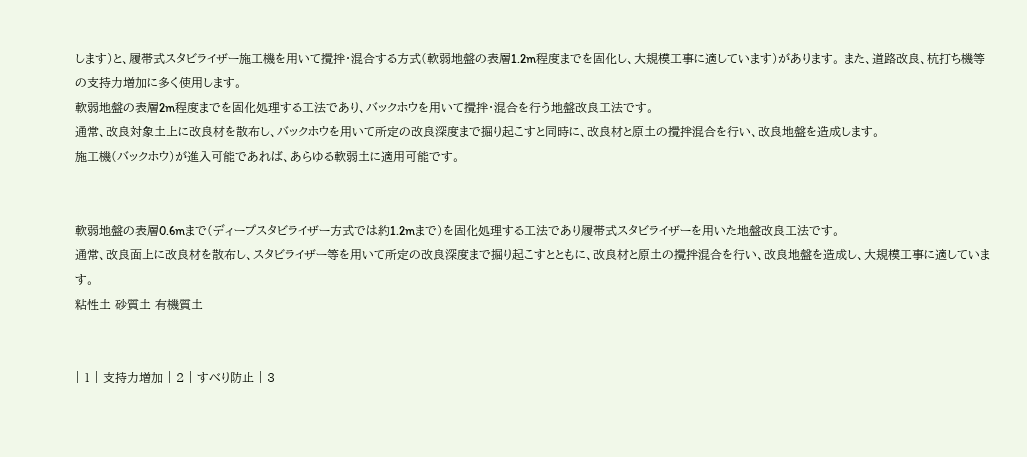します)と、履帯式スタビライザー施工機を用いて攪拌・混合する方式(軟弱地盤の表層1.2m程度までを固化し、大規模工事に適しています)があります。 また、道路改良、杭打ち機等の支持力増加に多く使用します。
軟弱地盤の表層2m程度までを固化処理する工法であり、バックホウを用いて攪拌・混合を行う地盤改良工法です。
通常、改良対象土上に改良材を散布し、バックホウを用いて所定の改良深度まで掘り起こすと同時に、改良材と原土の攪拌混合を行い、改良地盤を造成します。
施工機(バックホウ)が進入可能であれば、あらゆる軟弱土に適用可能です。


軟弱地盤の表層0.6mまで(ディープスタビライザー方式では約1.2mまで)を固化処理する工法であり履帯式スタビライザーを用いた地盤改良工法です。
通常、改良面上に改良材を散布し、スタビライザー等を用いて所定の改良深度まで掘り起こすとともに、改良材と原土の攪拌混合を行い、改良地盤を造成し、大規模工事に適しています。
粘性土 砂質土 有機質土


| 1 | 支持力増加 | 2 | すべり防止 | 3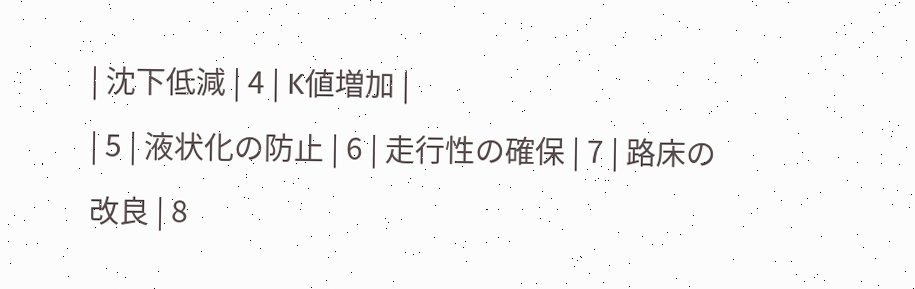| 沈下低減 | 4 | K値増加 |
| 5 | 液状化の防止 | 6 | 走行性の確保 | 7 | 路床の改良 | 8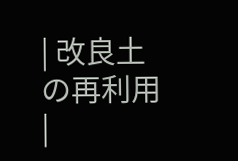| 改良土の再利用 |